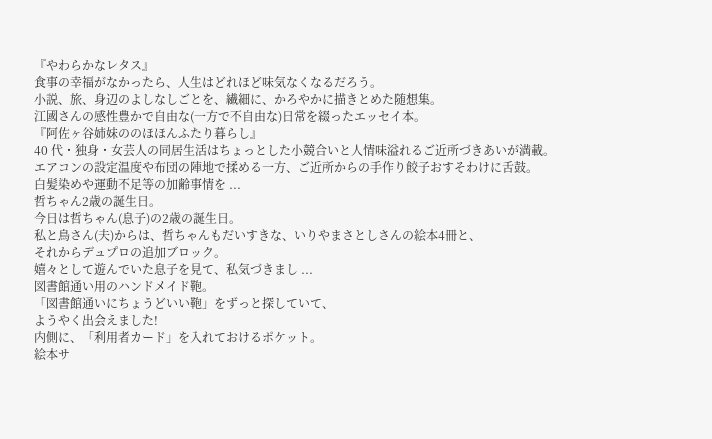『やわらかなレタス』
食事の幸福がなかったら、人生はどれほど味気なくなるだろう。
小説、旅、身辺のよしなしごとを、繊細に、かろやかに描きとめた随想集。
江國さんの感性豊かで自由な(一方で不自由な)日常を綴ったエッセイ本。
『阿佐ヶ谷姉妹ののほほんふたり暮らし』
40 代・独身・女芸人の同居生活はちょっとした小競合いと人情味溢れるご近所づきあいが満載。
エアコンの設定温度や布団の陣地で揉める一方、ご近所からの手作り餃子おすそわけに舌鼓。
白髪染めや運動不足等の加齢事情を ...
哲ちゃん2歳の誕生日。
今日は哲ちゃん(息子)の2歳の誕生日。
私と鳥さん(夫)からは、哲ちゃんもだいすきな、いりやまさとしさんの絵本4冊と、
それからデュプロの追加ブロック。
嬉々として遊んでいた息子を見て、私気づきまし ...
図書館通い用のハンドメイド鞄。
「図書館通いにちょうどいい鞄」をずっと探していて、
ようやく出会えました!
内側に、「利用者カード」を入れておけるポケット。
絵本サ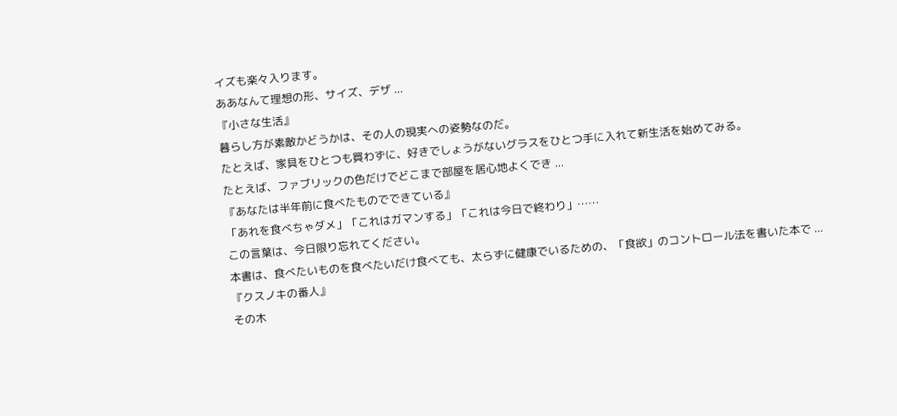イズも楽々入ります。
ああなんて理想の形、サイズ、デザ ...
『小さな生活』
暮らし方が素敵かどうかは、その人の現実への姿勢なのだ。
たとえば、家具をひとつも買わずに、好きでしょうがないグラスをひとつ手に入れて新生活を始めてみる。
たとえば、ファブリックの色だけでどこまで部屋を居心地よくでき ...
『あなたは半年前に食べたものでできている』
「あれを食べちゃダメ」「これはガマンする」「これは今日で終わり」……
この言葉は、今日限り忘れてください。
本書は、食べたいものを食べたいだけ食べても、太らずに健康でいるための、「食欲」のコントロール法を書いた本で ...
『クスノキの番人』
その木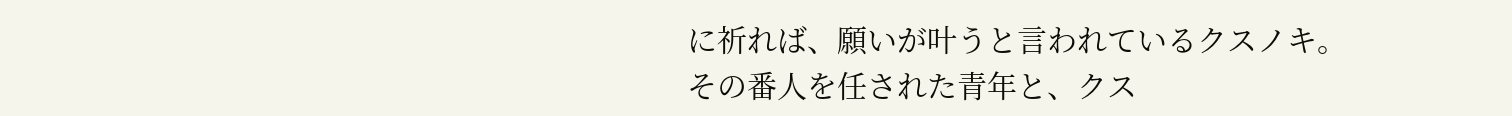に祈れば、願いが叶うと言われているクスノキ。
その番人を任された青年と、クス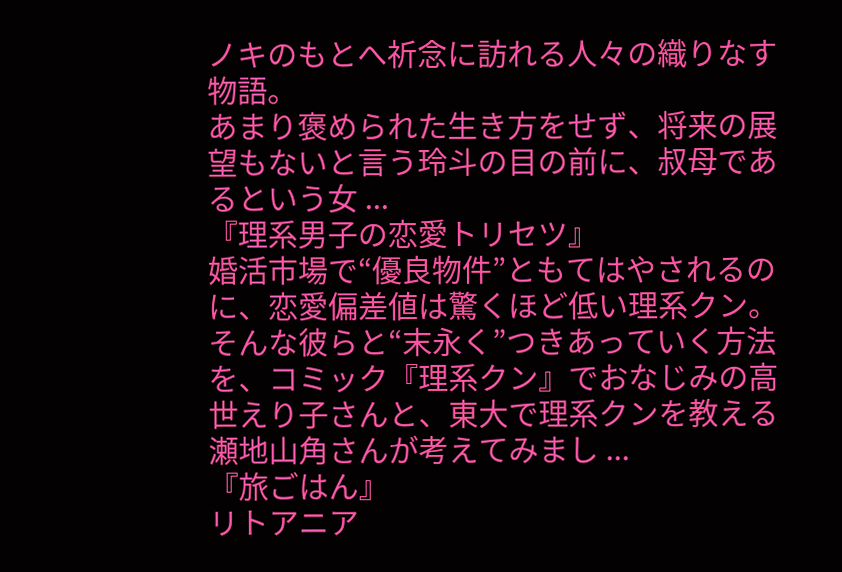ノキのもとへ祈念に訪れる人々の織りなす物語。
あまり褒められた生き方をせず、将来の展望もないと言う玲斗の目の前に、叔母であるという女 ...
『理系男子の恋愛トリセツ』
婚活市場で“優良物件”ともてはやされるのに、恋愛偏差値は驚くほど低い理系クン。
そんな彼らと“末永く”つきあっていく方法を、コミック『理系クン』でおなじみの高世えり子さんと、東大で理系クンを教える瀬地山角さんが考えてみまし ...
『旅ごはん』
リトアニア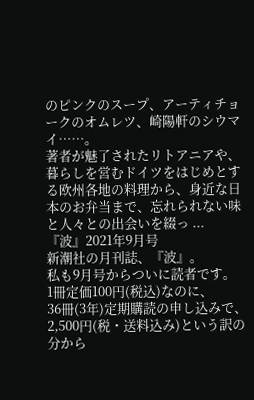のピンクのスープ、アーティチョークのオムレツ、崎陽軒のシウマイ……。
著者が魅了されたリトアニアや、暮らしを営むドイツをはじめとする欧州各地の料理から、身近な日本のお弁当まで、忘れられない味と人々との出会いを綴っ ...
『波』2021年9月号
新潮社の月刊誌、『波』。
私も9月号からついに読者です。
1冊定価100円(税込)なのに、
36冊(3年)定期購読の申し込みで、
2,500円(税・送料込み)という訳の分から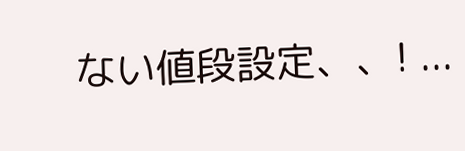ない値段設定、、! ...